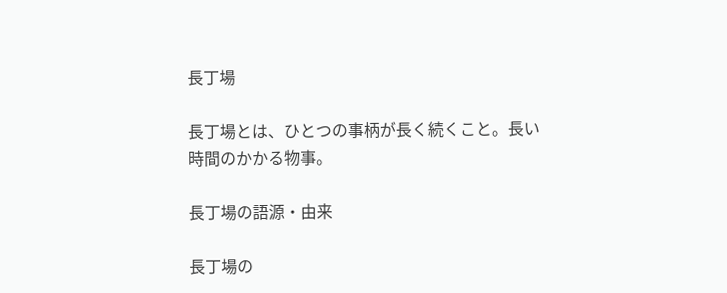長丁場

長丁場とは、ひとつの事柄が長く続くこと。長い時間のかかる物事。

長丁場の語源・由来

長丁場の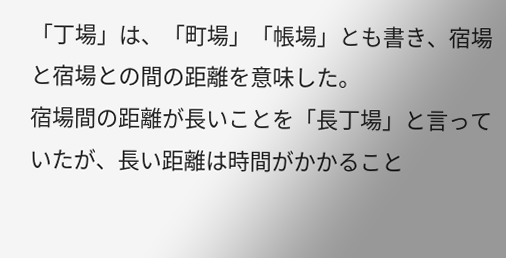「丁場」は、「町場」「帳場」とも書き、宿場と宿場との間の距離を意味した。
宿場間の距離が長いことを「長丁場」と言っていたが、長い距離は時間がかかること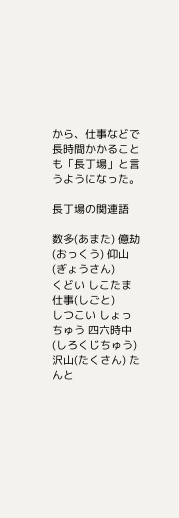から、仕事などで長時間かかることも「長丁場」と言うようになった。

長丁場の関連語

数多(あまた) 億劫(おっくう) 仰山(ぎょうさん)
くどい しこたま 仕事(しごと)
しつこい しょっちゅう 四六時中(しろくじちゅう)
沢山(たくさん) たんと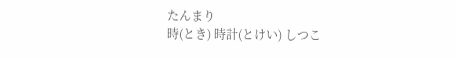たんまり
時(とき) 時計(とけい) しつこ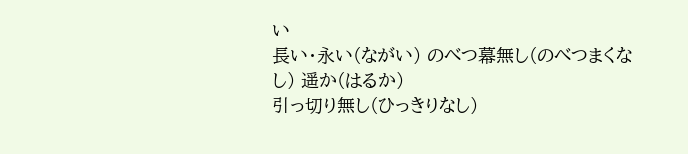い
長い・永い(ながい) のべつ幕無し(のべつまくなし) 遥か(はるか)
引っ切り無し(ひっきりなし)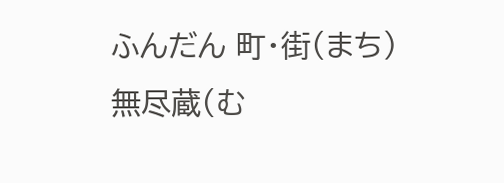ふんだん 町・街(まち)
無尽蔵(む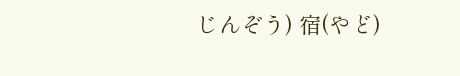じんぞう) 宿(やど)